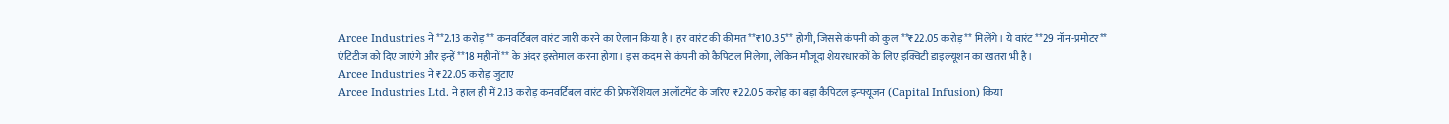Arcee Industries ने **2.13 करोड़** कनवर्टिबल वारंट जारी करने का ऐलान किया है। हर वारंट की कीमत **₹10.35** होगी, जिससे कंपनी को कुल **₹22.05 करोड़** मिलेंगे। ये वारंट **29 नॉन-प्रमोटर** एंटिटीज को दिए जाएंगे और इन्हें **18 महीनों** के अंदर इस्तेमाल करना होगा। इस कदम से कंपनी को कैपिटल मिलेगा, लेकिन मौजूदा शेयरधारकों के लिए इक्विटी डाइल्यूशन का खतरा भी है।
Arcee Industries ने ₹22.05 करोड़ जुटाए
Arcee Industries Ltd. ने हाल ही में 2.13 करोड़ कनवर्टिबल वारंट की प्रेफरेंशियल अलॉटमेंट के जरिए ₹22.05 करोड़ का बड़ा कैपिटल इन्फ्यूजन (Capital Infusion) किया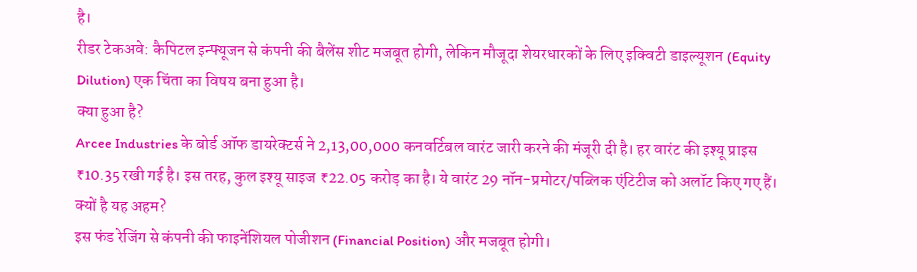है।
रीडर टेकअवे: कैपिटल इन्फ्यूजन से कंपनी की बैलेंस शीट मजबूत होगी, लेकिन मौजूदा शेयरधारकों के लिए इक्विटी डाइल्यूशन (Equity Dilution) एक चिंता का विषय बना हुआ है।
क्या हुआ है?
Arcee Industries के बोर्ड ऑफ डायरेक्टर्स ने 2,13,00,000 कनवर्टिबल वारंट जारी करने की मंजूरी दी है। हर वारंट की इश्यू प्राइस ₹10.35 रखी गई है। इस तरह, कुल इश्यू साइज ₹22.05 करोड़ का है। ये वारंट 29 नॉन-प्रमोटर/पब्लिक एंटिटीज को अलॉट किए गए हैं।
क्यों है यह अहम?
इस फंड रेजिंग से कंपनी की फाइनेंशियल पोजीशन (Financial Position) और मजबूत होगी।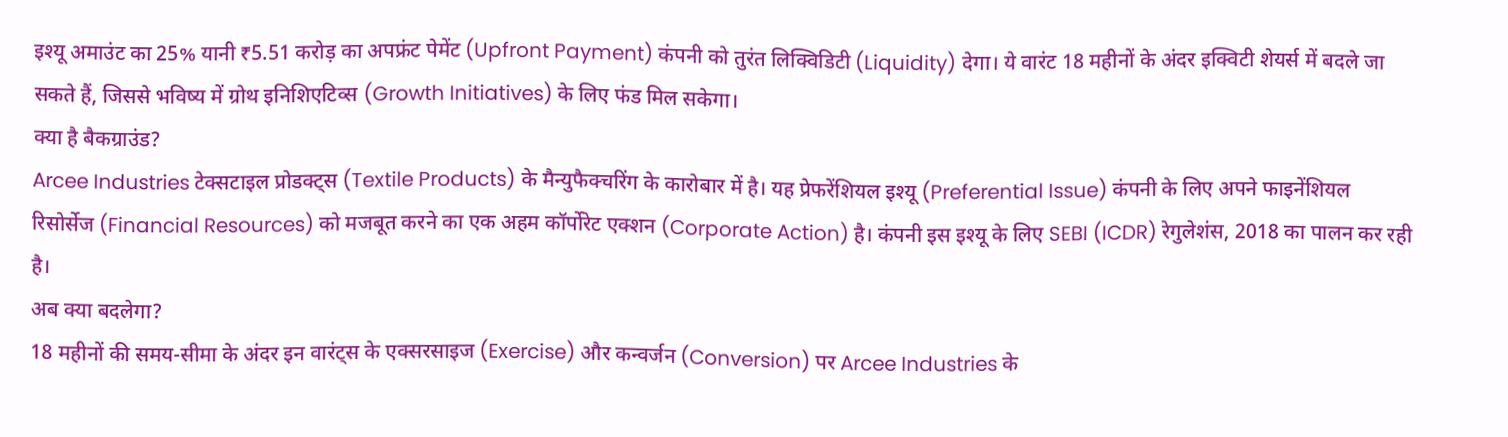इश्यू अमाउंट का 25% यानी ₹5.51 करोड़ का अपफ्रंट पेमेंट (Upfront Payment) कंपनी को तुरंत लिक्विडिटी (Liquidity) देगा। ये वारंट 18 महीनों के अंदर इक्विटी शेयर्स में बदले जा सकते हैं, जिससे भविष्य में ग्रोथ इनिशिएटिव्स (Growth Initiatives) के लिए फंड मिल सकेगा।
क्या है बैकग्राउंड?
Arcee Industries टेक्सटाइल प्रोडक्ट्स (Textile Products) के मैन्युफैक्चरिंग के कारोबार में है। यह प्रेफरेंशियल इश्यू (Preferential Issue) कंपनी के लिए अपने फाइनेंशियल रिसोर्सेज (Financial Resources) को मजबूत करने का एक अहम कॉर्पोरेट एक्शन (Corporate Action) है। कंपनी इस इश्यू के लिए SEBI (ICDR) रेगुलेशंस, 2018 का पालन कर रही है।
अब क्या बदलेगा?
18 महीनों की समय-सीमा के अंदर इन वारंट्स के एक्सरसाइज (Exercise) और कन्वर्जन (Conversion) पर Arcee Industries के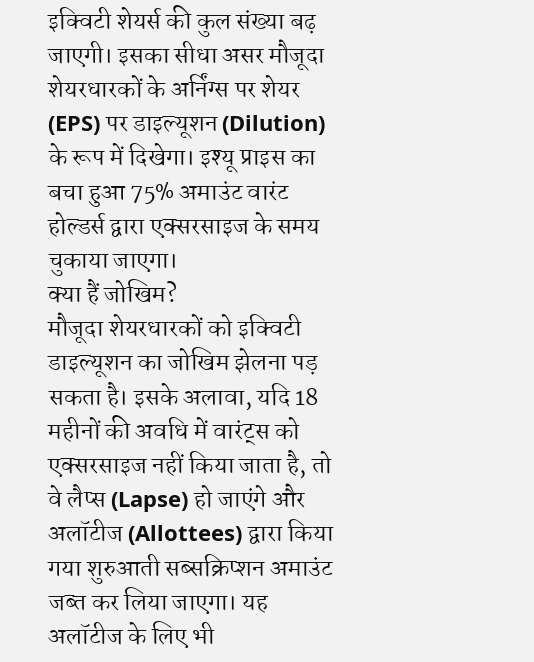इक्विटी शेयर्स की कुल संख्या बढ़ जाएगी। इसका सीधा असर मौजूदा शेयरधारकों के अर्निंग्स पर शेयर (EPS) पर डाइल्यूशन (Dilution) के रूप में दिखेगा। इश्यू प्राइस का बचा हुआ 75% अमाउंट वारंट होल्डर्स द्वारा एक्सरसाइज के समय चुकाया जाएगा।
क्या हैं जोखिम?
मौजूदा शेयरधारकों को इक्विटी डाइल्यूशन का जोखिम झेलना पड़ सकता है। इसके अलावा, यदि 18 महीनों की अवधि में वारंट्स को एक्सरसाइज नहीं किया जाता है, तो वे लैप्स (Lapse) हो जाएंगे और अलॉटीज (Allottees) द्वारा किया गया शुरुआती सब्सक्रिप्शन अमाउंट जब्त कर लिया जाएगा। यह अलॉटीज के लिए भी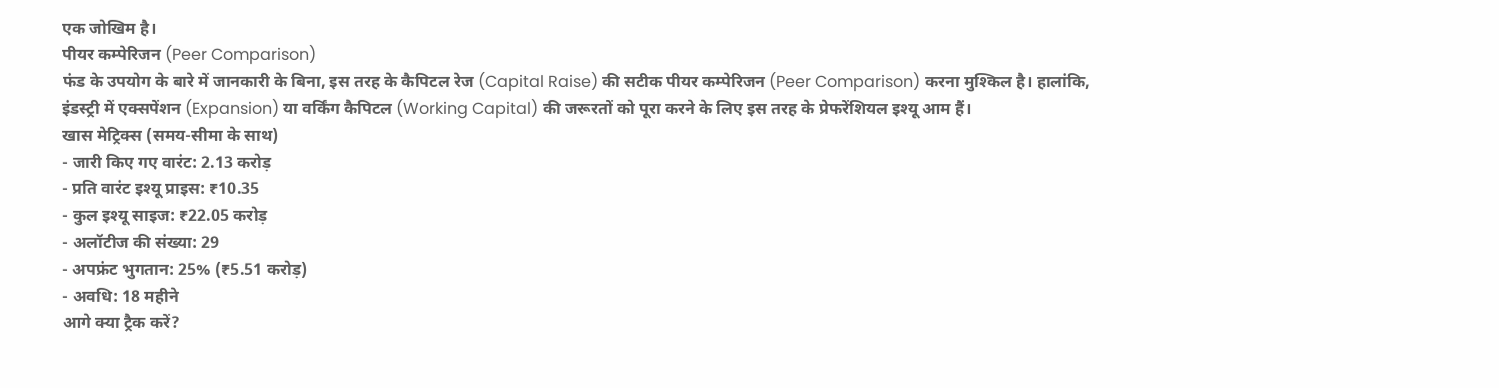एक जोखिम है।
पीयर कम्पेरिजन (Peer Comparison)
फंड के उपयोग के बारे में जानकारी के बिना, इस तरह के कैपिटल रेज (Capital Raise) की सटीक पीयर कम्पेरिजन (Peer Comparison) करना मुश्किल है। हालांकि, इंडस्ट्री में एक्सपेंशन (Expansion) या वर्किंग कैपिटल (Working Capital) की जरूरतों को पूरा करने के लिए इस तरह के प्रेफरेंशियल इश्यू आम हैं।
खास मेट्रिक्स (समय-सीमा के साथ)
- जारी किए गए वारंट: 2.13 करोड़
- प्रति वारंट इश्यू प्राइस: ₹10.35
- कुल इश्यू साइज: ₹22.05 करोड़
- अलॉटीज की संख्या: 29
- अपफ्रंट भुगतान: 25% (₹5.51 करोड़)
- अवधि: 18 महीने
आगे क्या ट्रैक करें?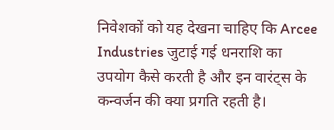निवेशकों को यह देखना चाहिए कि Arcee Industries जुटाई गई धनराशि का उपयोग कैसे करती है और इन वारंट्स के कन्वर्जन की क्या प्रगति रहती है।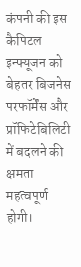कंपनी की इस कैपिटल इन्फ्यूजन को बेहतर बिजनेस परफॉर्मेंस और प्रॉफिटेबिलिटी में बदलने की क्षमता महत्वपूर्ण होगी।